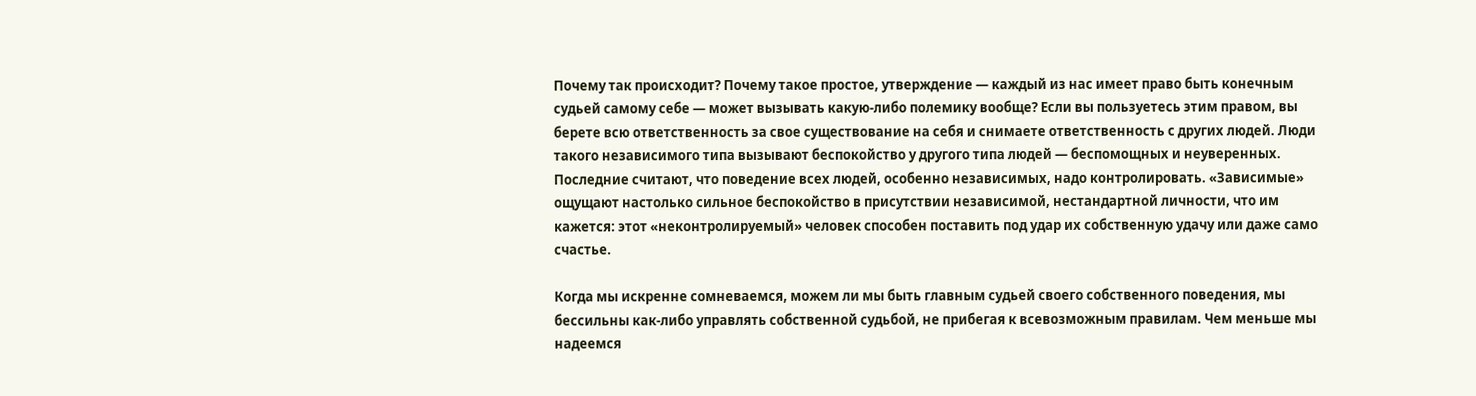Почему так происходит? Почему такое простое, утверждение — каждый из нас имеет право быть конечным судьей самому себе — может вызывать какую-либо полемику вообще? Если вы пользуетесь этим правом, вы берете всю ответственность за свое существование на себя и снимаете ответственность с других людей. Люди такого независимого типа вызывают беспокойство у другого типа людей — беспомощных и неуверенных. Последние считают, что поведение всех людей, особенно независимых, надо контролировать. «Зависимые» ощущают настолько сильное беспокойство в присутствии независимой, нестандартной личности, что им кажется: этот «неконтролируемый» человек способен поставить под удар их собственную удачу или даже само счастье.

Когда мы искренне сомневаемся, можем ли мы быть главным судьей своего собственного поведения, мы бессильны как-либо управлять собственной судьбой, не прибегая к всевозможным правилам. Чем меньше мы надеемся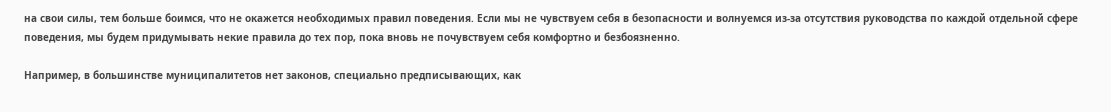на свои силы, тем больше боимся, что не окажется необходимых правил поведения. Если мы не чувствуем себя в безопасности и волнуемся из-за отсутствия руководства по каждой отдельной сфере поведения, мы будем придумывать некие правила до тех пор, пока вновь не почувствуем себя комфортно и безбоязненно.

Например, в большинстве муниципалитетов нет законов, специально предписывающих, как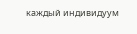каждый индивидуум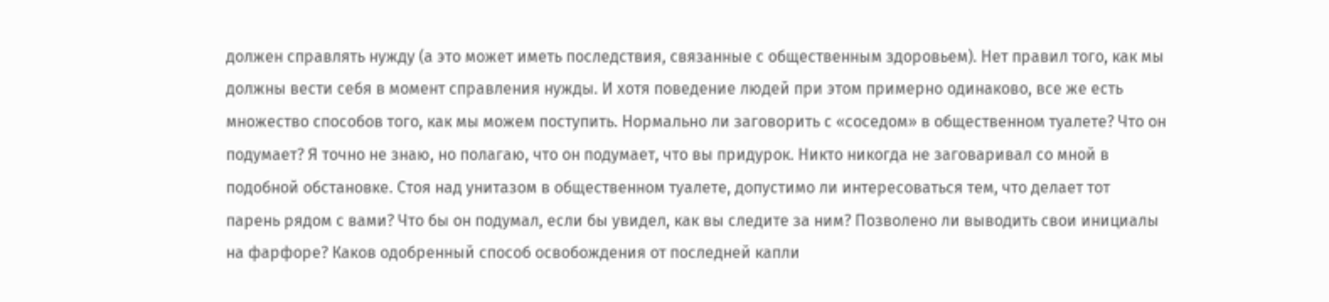должен справлять нужду (а это может иметь последствия, связанные с общественным здоровьем). Нет правил того, как мы должны вести себя в момент справления нужды. И хотя поведение людей при этом примерно одинаково, все же есть множество способов того, как мы можем поступить. Нормально ли заговорить с «соседом» в общественном туалете? Что он подумает? Я точно не знаю, но полагаю, что он подумает, что вы придурок. Никто никогда не заговаривал со мной в подобной обстановке. Стоя над унитазом в общественном туалете, допустимо ли интересоваться тем, что делает тот парень рядом с вами? Что бы он подумал, если бы увидел, как вы следите за ним? Позволено ли выводить свои инициалы на фарфоре? Каков одобренный способ освобождения от последней капли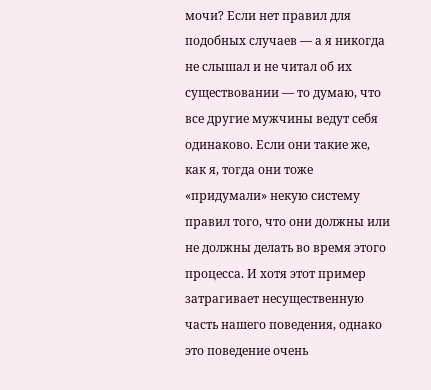мочи? Если нет правил для подобных случаев — а я никогда не слышал и не читал об их существовании — то думаю, что все другие мужчины ведут себя одинаково. Если они такие же, как я, тогда они тоже «придумали» некую систему правил того, что они должны или не должны делать во время этого процесса. И хотя этот пример затрагивает несущественную часть нашего поведения, однако это поведение очень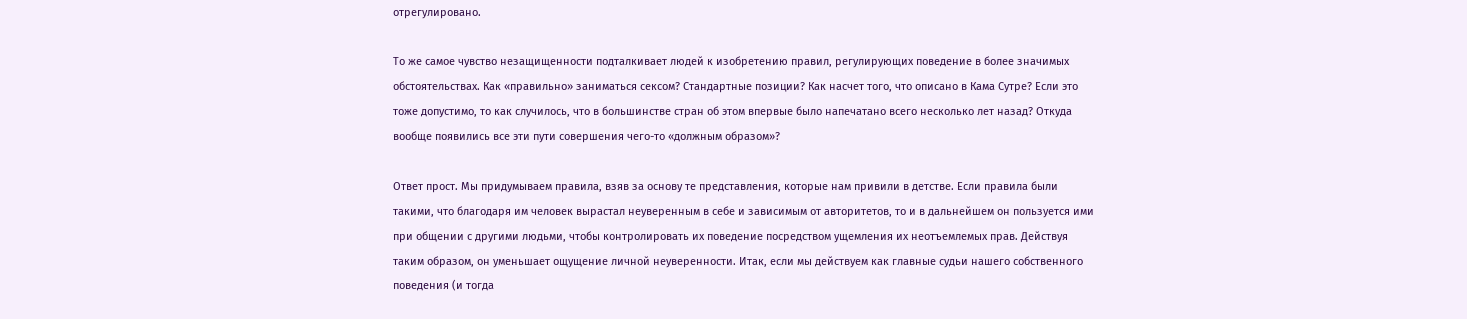отрегулировано.

То же самое чувство незащищенности подталкивает людей к изобретению правил, регулирующих поведение в более значимых обстоятельствах. Как «правильно» заниматься сексом? Стандартные позиции? Как насчет того, что описано в Кама Сутре? Если это тоже допустимо, то как случилось, что в большинстве стран об этом впервые было напечатано всего несколько лет назад? Откуда вообще появились все эти пути совершения чего-то «должным образом»?

Ответ прост. Мы придумываем правила, взяв за основу те представления, которые нам привили в детстве. Если правила были такими, что благодаря им человек вырастал неуверенным в себе и зависимым от авторитетов, то и в дальнейшем он пользуется ими при общении с другими людьми, чтобы контролировать их поведение посредством ущемления их неотъемлемых прав. Действуя таким образом, он уменьшает ощущение личной неуверенности. Итак, если мы действуем как главные судьи нашего собственного поведения (и тогда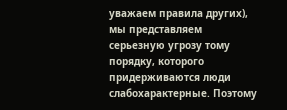уважаем правила других), мы представляем серьезную угрозу тому порядку, которого придерживаются люди слабохарактерные. Поэтому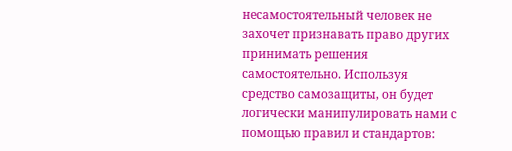несамостоятельный человек не захочет признавать право других принимать решения самостоятельно. Используя средство самозащиты, он будет логически манипулировать нами с помощью правил и стандартов: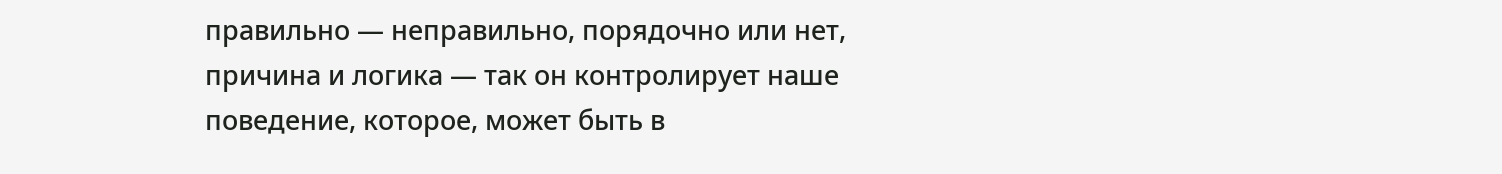правильно — неправильно, порядочно или нет, причина и логика — так он контролирует наше поведение, которое, может быть в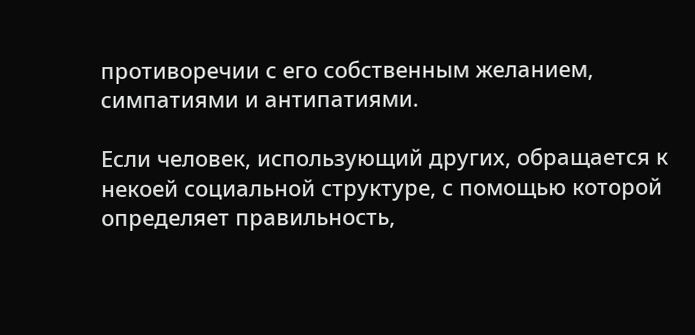противоречии с его собственным желанием, симпатиями и антипатиями.

Если человек, использующий других, обращается к некоей социальной структуре, с помощью которой определяет правильность,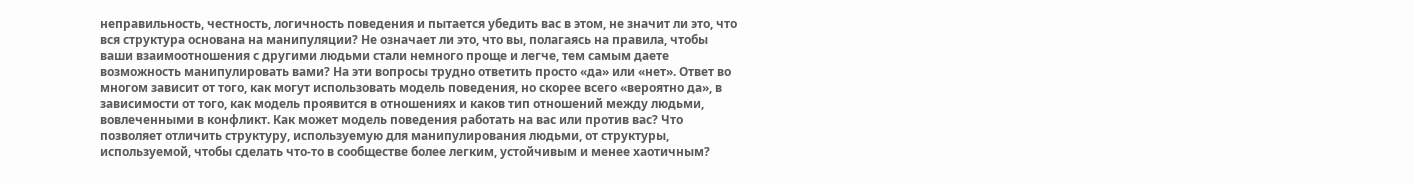неправильность, честность, логичность поведения и пытается убедить вас в этом, не значит ли это, что вся структура основана на манипуляции? Не означает ли это, что вы, полагаясь на правила, чтобы ваши взаимоотношения с другими людьми стали немного проще и легче, тем самым даете возможность манипулировать вами? На эти вопросы трудно ответить просто «да» или «нет». Ответ во многом зависит от того, как могут использовать модель поведения, но скорее всего «вероятно да», в зависимости от того, как модель проявится в отношениях и каков тип отношений между людьми, вовлеченными в конфликт. Как может модель поведения работать на вас или против вас? Что позволяет отличить структуру, используемую для манипулирования людьми, от структуры, используемой, чтобы сделать что-то в сообществе более легким, устойчивым и менее хаотичным?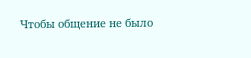Чтобы общение не было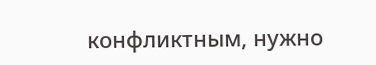конфликтным, нужно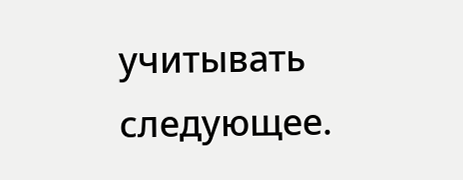учитывать следующее.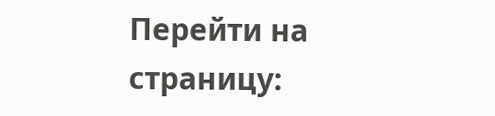Перейти на страницу: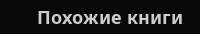Похожие книги